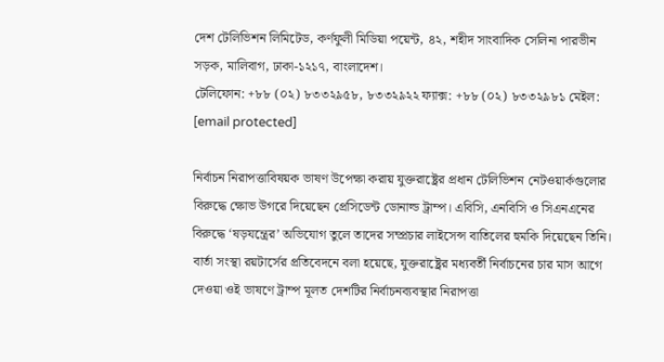দেশ টেলিভিশন লিমিটেড, কর্ণফুলী মিডিয়া পয়েন্ট, ৪২, শহীদ সাংবাদিক সেলিনা পারভীন সড়ক, মালিবাগ, ঢাকা-১২১৭, বাংলাদেশ।
টেলিফোন: +৮৮ (০২) ৮৩৩২৯৫৮, ৮৩৩২৯২২ ফ্যাক্স: +৮৮ (০২) ৮৩৩২৯৮১ মেইল: [email protected]

নির্বাচন নিরাপত্তাবিষয়ক ভাষণ উপেক্ষা করায় যুক্তরাষ্ট্রের প্রধান টেলিভিশন নেটওয়ার্কগুলোর বিরুদ্ধে ক্ষোভ উগরে দিয়েছেন প্রেসিডেন্ট ডোনাল্ড ট্রাম্প। এবিসি, এনবিসি ও সিএনএনের বিরুদ্ধে ‘ষড়যন্ত্রের’ অভিযোগ তুলে তাদের সম্প্রচার লাইসেন্স বাতিলের হুমকি দিয়েছেন তিনি।
বার্তা সংস্থা রয়টার্সের প্রতিবেদনে বলা হয়েছে, যুক্তরাষ্ট্রের মধ্যবর্তী নির্বাচনের চার মাস আগে দেওয়া ওই ভাষণে ট্রাম্প মূলত দেশটির নির্বাচনব্যবস্থার নিরাপত্তা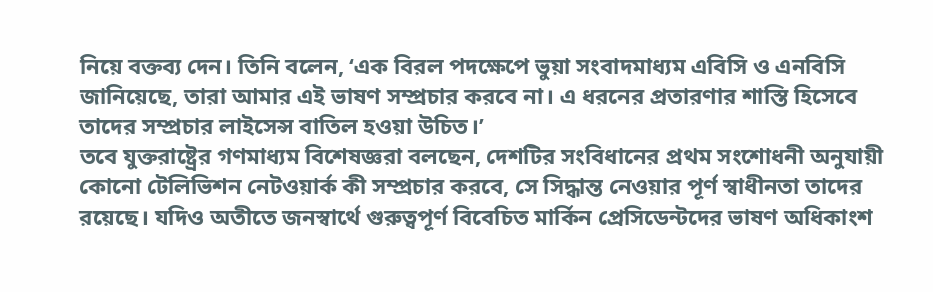নিয়ে বক্তব্য দেন। তিনি বলেন, ‘এক বিরল পদক্ষেপে ভুয়া সংবাদমাধ্যম এবিসি ও এনবিসি জানিয়েছে, তারা আমার এই ভাষণ সম্প্রচার করবে না। এ ধরনের প্রতারণার শাস্তি হিসেবে তাদের সম্প্রচার লাইসেন্স বাতিল হওয়া উচিত।’
তবে যুক্তরাষ্ট্রের গণমাধ্যম বিশেষজ্ঞরা বলছেন, দেশটির সংবিধানের প্রথম সংশোধনী অনুযায়ী কোনো টেলিভিশন নেটওয়ার্ক কী সম্প্রচার করবে, সে সিদ্ধান্ত নেওয়ার পূর্ণ স্বাধীনতা তাদের রয়েছে। যদিও অতীতে জনস্বার্থে গুরুত্বপূর্ণ বিবেচিত মার্কিন প্রেসিডেন্টদের ভাষণ অধিকাংশ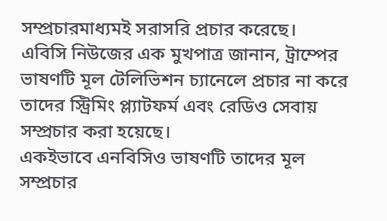সম্প্রচারমাধ্যমই সরাসরি প্রচার করেছে।
এবিসি নিউজের এক মুখপাত্র জানান, ট্রাম্পের ভাষণটি মূল টেলিভিশন চ্যানেলে প্রচার না করে তাদের স্ট্রিমিং প্ল্যাটফর্ম এবং রেডিও সেবায় সম্প্রচার করা হয়েছে।
একইভাবে এনবিসিও ভাষণটি তাদের মূল সম্প্রচার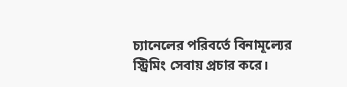চ্যানেলের পরিবর্তে বিনামূল্যের স্ট্রিমিং সেবায় প্রচার করে।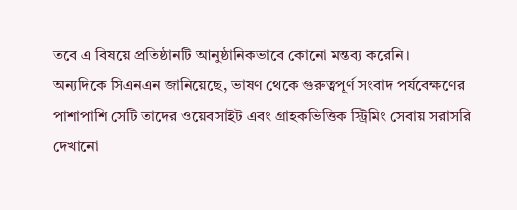তবে এ বিষয়ে প্রতিষ্ঠানটি আনুষ্ঠানিকভাবে কোনো মন্তব্য করেনি।
অন্যদিকে সিএনএন জানিয়েছে, ভাষণ থেকে গুরুত্বপূর্ণ সংবাদ পর্যবেক্ষণের পাশাপাশি সেটি তাদের ওয়েবসাইট এবং গ্রাহকভিত্তিক স্ট্রিমিং সেবায় সরাসরি দেখানো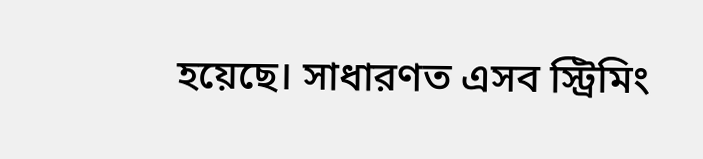হয়েছে। সাধারণত এসব স্ট্রিমিং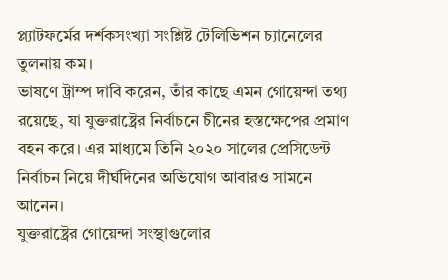প্ল্যাটফর্মের দর্শকসংখ্যা সংশ্লিষ্ট টেলিভিশন চ্যানেলের তুলনায় কম।
ভাষণে ট্রাম্প দাবি করেন, তাঁর কাছে এমন গোয়েন্দা তথ্য রয়েছে, যা যুক্তরাষ্ট্রের নির্বাচনে চীনের হস্তক্ষেপের প্রমাণ বহন করে। এর মাধ্যমে তিনি ২০২০ সালের প্রেসিডেন্ট নির্বাচন নিয়ে দীর্ঘদিনের অভিযোগ আবারও সামনে আনেন।
যুক্তরাষ্ট্রের গোয়েন্দা সংস্থাগুলোর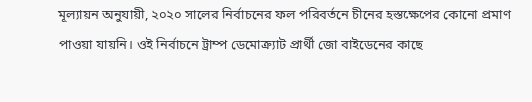মূল্যায়ন অনুযায়ী, ২০২০ সালের নির্বাচনের ফল পরিবর্তনে চীনের হস্তক্ষেপের কোনো প্রমাণ পাওয়া যায়নি। ওই নির্বাচনে ট্রাম্প ডেমোক্র্যাট প্রার্থী জো বাইডেনের কাছে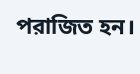পরাজিত হন।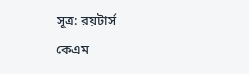সূত্র: রয়টার্স
কেএম